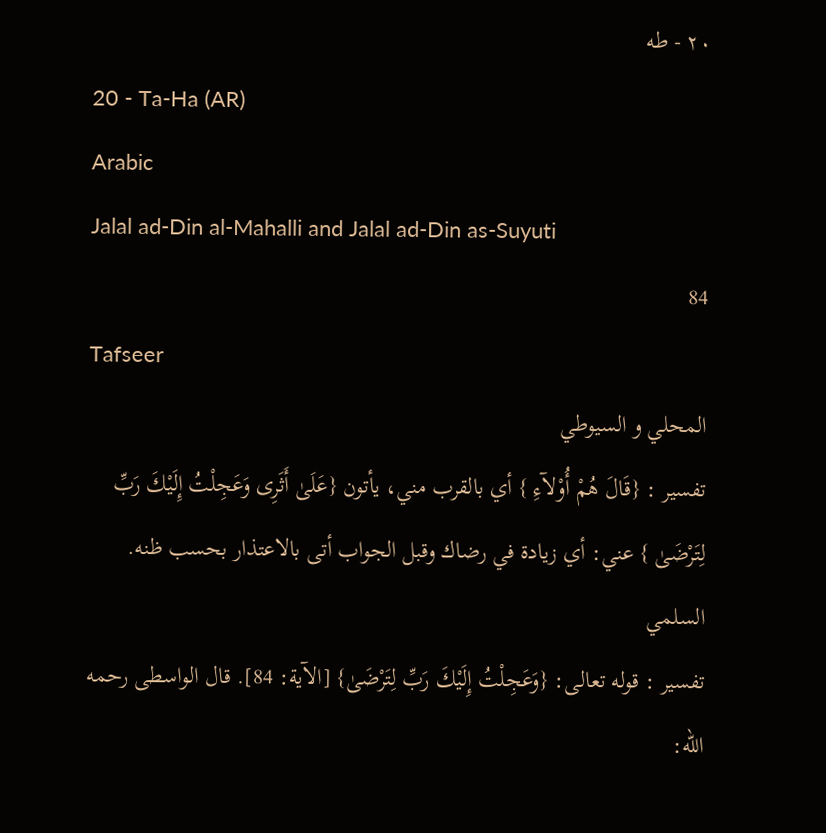٢٠ - طه
20 - Ta-Ha (AR)
Arabic
Jalal ad-Din al-Mahalli and Jalal ad-Din as-Suyuti
84
Tafseer
المحلي و السيوطي
تفسير : {قَالَ هُمْ أُوْلآءِ } أي بالقرب مني، يأتون {عَلَىٰ أَثَرِى وَعَجِلْتُ إِلَيْكَ رَبِّ لِتَرْضَىٰ } عني: أي زيادة في رضاك وقبل الجواب أتى بالاعتذار بحسب ظنه.
السلمي
تفسير : قوله تعالى: {وَعَجِلْتُ إِلَيْكَ رَبِّ لِتَرْضَىٰ} [الآية: 84]. قال الواسطى رحمه الله: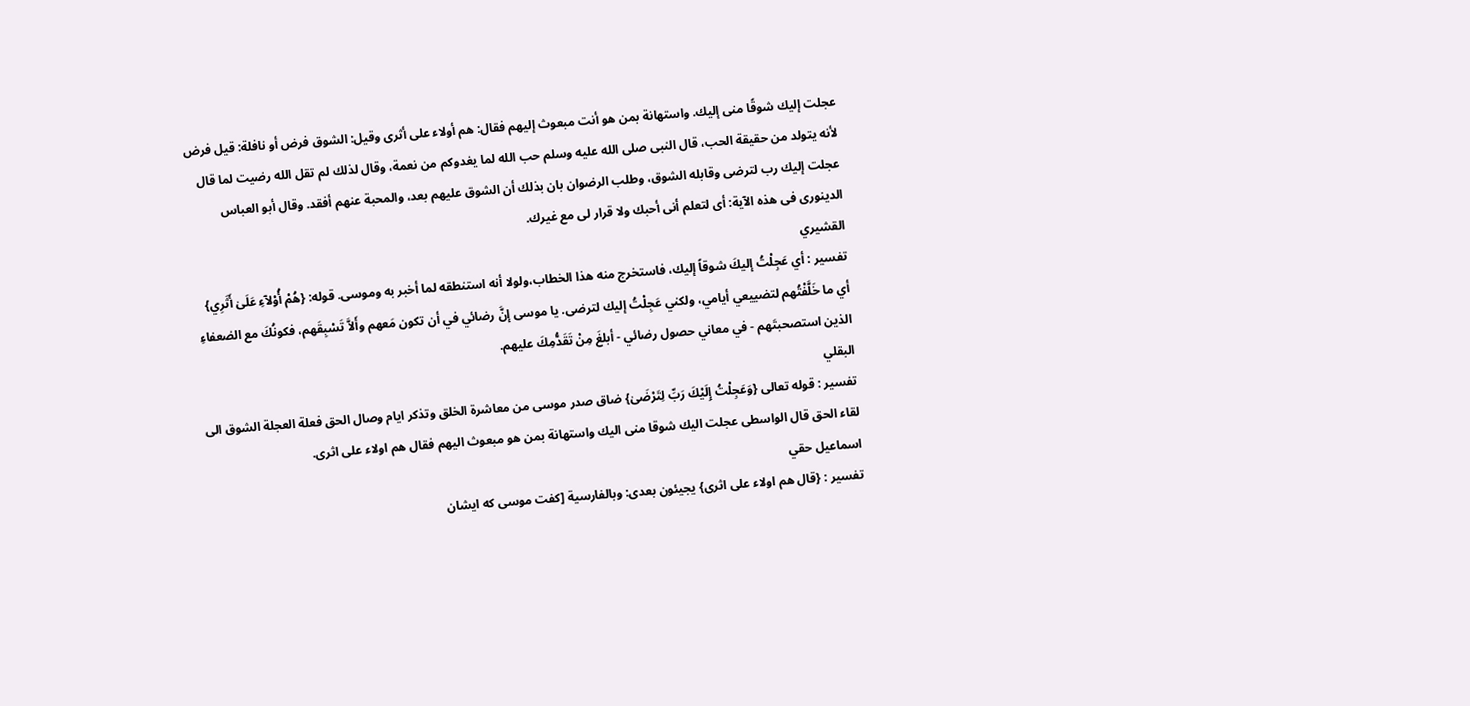عجلت إليك شوقًا منى إليك. واستهانة بمن هو أنت مبعوث إليهم فقال: هم أولاء على أثرى وقيل: الشوق فرض أو نافلة: قيل فرض لأنه يتولد من حقيقة الحب، قال النبى صلى الله عليه وسلم حب الله لما يغدوكم من نعمة، وقال لذلك لم تقل الله رضيت لما قال عجلت إليك رب لترضى وقابله الشوق، وطلب الرضوان بان بذلك أن الشوق عليهم بعد، والمحبة عنهم أفقد. وقال أبو العباس الدينورى فى هذه الآية: أى لتعلم أنى أحبك ولا قرار لى مع غيرك.
القشيري
تفسير : أي عَجِلْتُ إليكَ شوقاً إليك، فاستخرج منه هذا الخطاب،ولولا أنه استنطقه لما أخبر به وموسى. قوله: {هُمْ أُوْلاۤءِ عَلَىٰ أَثَرِي} أي ما خَلَّفْتُهم لتضييعي أيامي، ولكني عَجِلْتُ إليك لترضى. يا موسى إنَّ رضائي في أن تكون مَعهم وأَلاَّ تَسْبِقَهم، فكونُكَ مع الضعفاءِ الذين استصحبتَهم - في معاني حصول رضائي - أبلغَ مِنْ تَقَدُّمِكَ عليهم.
البقلي
تفسير : قوله تعالى {وَعَجِلْتُ إِلَيْكَ رَبِّ لِتَرْضَىٰ} ضاق صدر موسى من معاشرة الخلق وتذكر ايام وصال الحق فعلة العجلة الشوق الى لقاء الحق قال الواسطى عجلت اليك شوقا منى اليك واستهانة بمن هو مبعوث اليهم فقال هم اولاء على اثرى.
اسماعيل حقي
تفسير : {قال هم اولاء على اثرى} يجيئون بعدى: وبالفارسية [كفت موسى كه ايشان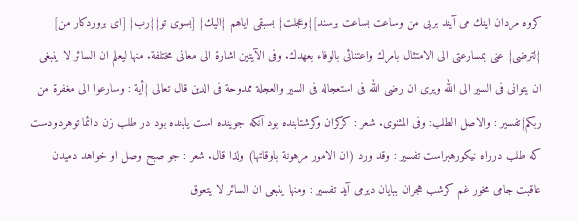كروه مردان اينك مى آيند بربى من وساعت بساعت برسند]{وعجلت} بسبقى اياهم {اليك} [بسوى تو}{رب} [اى بروردكار من] {لترضى} عنى بمسارعتى الى الامتثال بامرك واعتنائى بالوفاء بعهدك. وفى الآيتين اشارة الى معانى مختلفة. منها ليعلم ان السائر لا ينبغى ان يتوانى فى السير الى الله ويرى ان رضى الله فى استعجاله فى السير والعجلة ممدوحة فى الدين قال تعالى {أية : وسارعوا الى مغفرة من ربكم}تفسير : والاصل الطلب: وفى المثنوى. شعر : كركران وكرشتابنده بود آنكه جوينده است يابنده بود در طلب زن دائما توهردودست كه طلب درراه نيكورهبراست تفسير : وقد ورد (ان الامور مرهونة باوقاتها) ولذا قال. شعر : جو صبح وصل او خواهد دميدن عاقبت جامى مخور غم كرشب هجران ببايان ديرمى آيد تفسير : ومنها ينبعى ان السائر لا يتعوق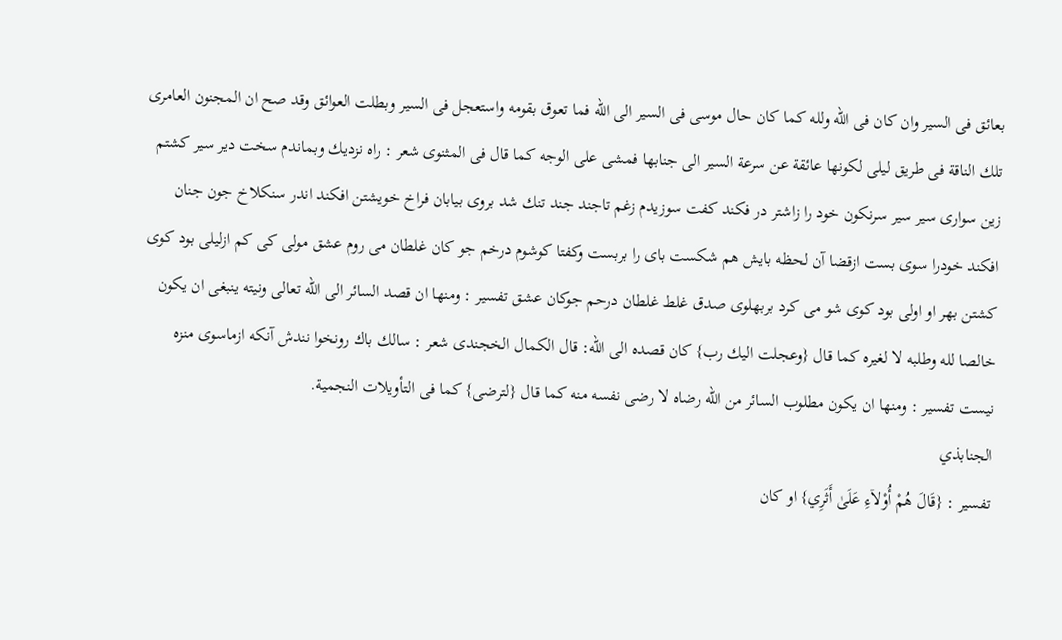بعائق فى السير وان كان فى الله ولله كما كان حال موسى فى السير الى الله فما تعوق بقومه واستعجل فى السير وبطلت العوائق وقد صح ان المجنون العامرى تلك الناقة فى طريق ليلى لكونها عائقة عن سرعة السير الى جنابها فمشى على الوجه كما قال فى المثنوى شعر : راه نزديك وبماندم سخت دير سير كشتم زين سوارى سير سير سرنكون خود را زاشتر در فكند كفت سوزيدم زغم تاجند جند تنك شد بروى بيابان فراخ خويشتن افكند اندر سنكلاخ جون جنان افكند خودرا سوى بست ازقضا آن لحظه بايش هم شكست باى را بربست وكفتا كوشوم درخم جو كان غلطان مى روم عشق مولى كى كم ازليلى بود كوى كشتن بهر او اولى بود كوى شو مى كرد بربهلوى صدق غلط غلطان درحم جوكان عشق تفسير : ومنها ان قصد السائر الى الله تعالى ونيته ينبغى ان يكون خالصا لله وطلبه لا لغيره كما قال {وعجلت اليك رب} كان قصده الى الله: قال الكمال الخجندى شعر : سالك باك رونخوا نندش آنكه ازماسوى منزه نيست تفسير : ومنها ان يكون مطلوب السائر من الله رضاه لا رضى نفسه منه كما قال {لترضى} كما فى التأويلات النجمية.
الجنابذي
تفسير : {قَالَ هُمْ أُوْلاۤءِ عَلَىٰ أَثَرِي} او كان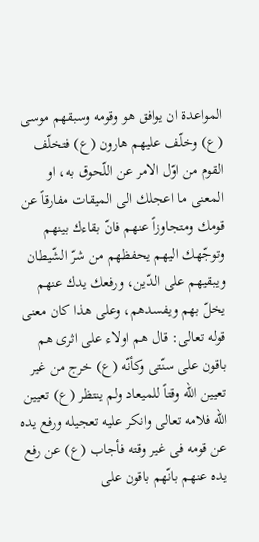المواعدة ان يوافق هو وقومه وسبقهم موسى (ع) وخلّف عليهم هارون (ع) فتخلّف القوم من اوّل الامر عن اللّحوق به، او المعنى ما اعجلك الى الميقات مفارقاً عن قومك ومتجاوزاً عنهم فانّ بقاءك بينهم وتوجّهك اليهم يحفظهم من شرّ الشّيطان ويبقيهم على الدّين، ورفعك يدك عنهم يخلّ بهم ويفسدهم، وعلى هذا كان معنى قوله تعالى: قال هم اولاء على اثرى هم باقون على سنّتى وكأنّه (ع) خرج من غير تعيين الله وقتاً للميعاد ولم ينتظر (ع) تعيين الله فلامه تعالى وانكر عليه تعجيله ورفع يده عن قومه فى غير وقته فأجاب (ع) عن رفع يده عنهم بانّهم باقون على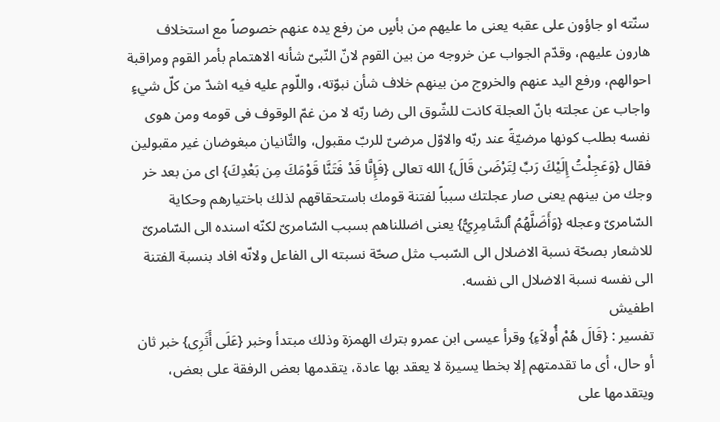سنّته او جاؤون على عقبه يعنى ما عليهم من بأسٍ من رفع يده عنهم خصوصاً مع استخلاف هارون عليهم، وقدّم الجواب عن خروجه من بين القوم لانّ النّبىّ شأنه الاهتمام بأمر القوم ومراقبة احوالهم، ورفع اليد عنهم والخروج من بينهم خلاف شأن نبوّته، واللّوم عليه فيه اشدّ من كلّ شيءٍ واجاب عن عجلته بانّ العجلة كانت للشّوق الى رضا ربّه لا من غمّ الوقوف فى قومه ومن هوى نفسه بطلب كونها مرضيّةً عند ربّه والاوّل مرضىّ للربّ مقبول، والثّانيان مبغوضان غير مقبولين فقال {وَعَجِلْتُ إِلَيْكَ رَبِّ لِتَرْضَىٰ قَالَ} الله تعالى {فَإِنَّا قَدْ فَتَنَّا قَوْمَكَ مِن بَعْدِكَ} اى من بعد خر وجك من بينهم يعنى صار عجلتك سبباً لفتنة قومك باستحقاقهم لذلك باختيارهم وحكاية السّامرىّ وعجله {وَأَضَلَّهُمُ ٱلسَّامِرِيُّ} يعنى اضللناهم بسبب السّامرىّ لكنّه اسنده الى السّامرىّ للاشعار بصحّة نسبة الاضلال الى السّبب مثل صحّة نسبته الى الفاعل ولانّه افاد بنسبة الفتنة الى نفسه نسبة الاضلال الى نفسه.
اطفيش
تفسير : {قَالَ هُمْ أُولاَءِ} وقرأ عيسى ابن عمرو بترك الهمزة وذلك مبتدأ وخبر {عَلَى أَثَرِى} خبر ثان أو حال، أى ما تقدمتهم إلا بخطا يسيرة لا يعقد بها عادة، يتقدمها بعض الرفقة على بعض، ويتقدمها على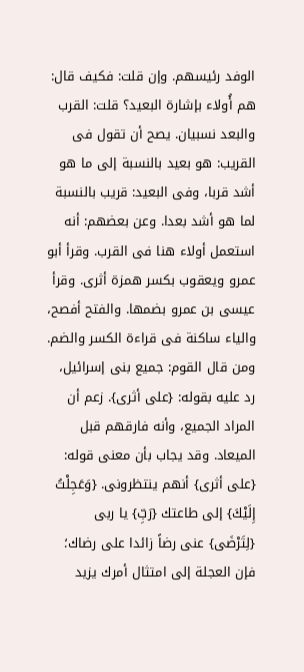الوفد رئيسهم. وإن قلت: فكيف قال: هم أُولاء بإشارة البعيد؟ قلت: القرب والبعد نسبيان. يصح أن تقول فى القريب: هو بعيد بالنسبة إلى ما هو أشد قربا، وفى البعيد: قريب بالنسبة لما هو أشد بعدا. وعن بعضهم: أنه استعمل أولاء هنا فى القرب. وقرأ أبو عمرو ويعقوب بكسر همزة أثرى. وقرأ عيسى بن عمرو بضمها. والفتح أفصح، والياء ساكنة فى قراءة الكسر والضم. ومن قال القوم: جميع بنى إسرائيل، رد عليه بقوله: {على أثرى}. زعم أن المراد الجميع، وأنه فارقهم قبل الميعاد. وقد يجاب بأن معنى قوله: {على أثرى} أنهم ينتظرونى. {وَعَجِلْتُ إِلَيْكَ} إلى طاعتك {رَبِّ} يا ربى {لِتَرْضَى} عنى رضاً زائدا على رضاك؛ فإن العجلة إلى امتثال أمرك يزيد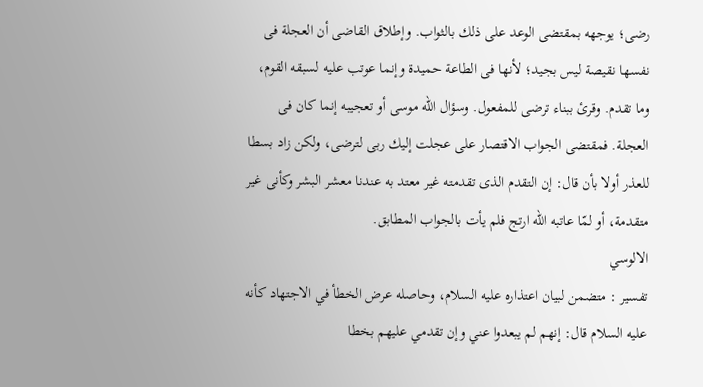رضى؛ يوجهه بمقتضى الوعد على ذلك بالثواب. وإطلاق القاضى أن العجلة فى نفسها نقيصة ليس بجيد؛ لأنها فى الطاعة حميدة وإنما عوتب عليه لسبقه القوم، وما تقدم. وقرئ ببناء ترضى للمفعول. وسؤال الله موسى أو تعجيبه إنما كان فى العجلة. فمقتضى الجواب الاقتصار على عجلت إليك ربى لترضى، ولكن زاد بسطا للعذر أولا بأن قال: إن التقدم الذى تقدمته غير معتد به عندنا معشر البشر وكأنى غير متقدمة، أو لمّا عاتبه الله ارتج فلم يأت بالجواب المطابق.
الالوسي
تفسير : متضمن لبيان اعتذاره عليه السلام، وحاصله عرض الخطأ في الاجتهاد كأنه عليه السلام قال: إنهم لم يبعدوا عني وإن تقدمي عليهم بخطا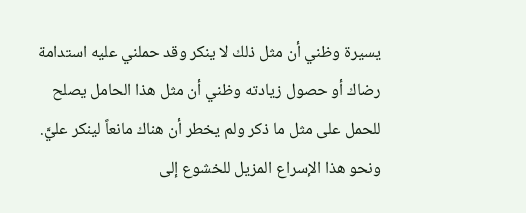يسيرة وظني أن مثل ذلك لا ينكر وقد حملني عليه استدامة رضاك أو حصول زيادته وظني أن مثل هذا الحامل يصلح للحمل على مثل ما ذكر ولم يخطر أن هناك مانعاً لينكر عليَّ. ونحو هذا الإسراع المزيل للخشوع إلى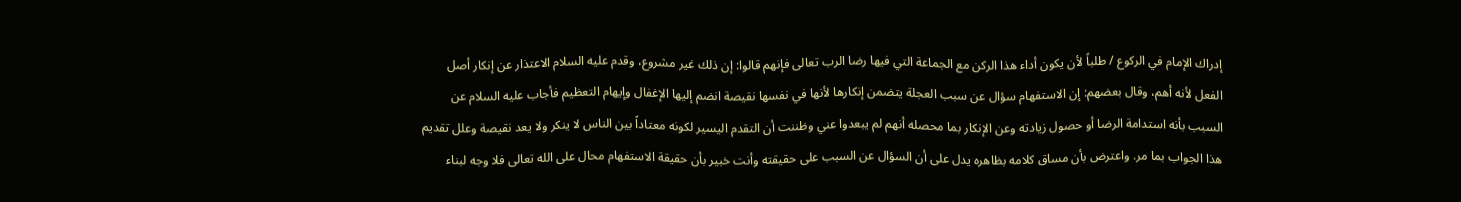إدراك الإمام في الركوع / طلباً لأن يكون أداء هذا الركن مع الجماعة التي فيها رضا الرب تعالى فإنهم قالوا: إن ذلك غير مشروع، وقدم عليه السلام الاعتذار عن إنكار أصل الفعل لأنه أهم، وقال بعضهم: إن الاستفهام سؤال عن سبب العجلة يتضمن إنكارها لأنها في نفسها نقيصة انضم إليها الإغفال وإيهام التعظيم فأجاب عليه السلام عن السبب بأنه استدامة الرضا أو حصول زيادته وعن الإنكار بما محصله أنهم لم يبعدوا عني وظننت أن التقدم اليسير لكونه معتاداً بين الناس لا ينكر ولا يعد نقيصة وعلل تقديم هذا الجواب بما مر. واعترض بأن مساق كلامه بظاهره يدل على أن السؤال عن السبب على حقيقته وأنت خبير بأن حقيقة الاستفهام محال على الله تعالى فلا وجه لبناء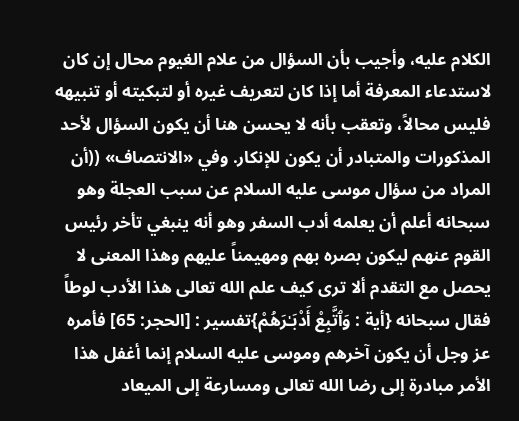الكلام عليه، وأجيب بأن السؤال من علام الغيوم محال إن كان لاستدعاء المعرفة أما إذا كان لتعريف غيره أو لتبكيته أو تنبيهه فليس محالاً، وتعقب بأنه لا يحسن هنا أن يكون السؤال لأحد المذكورات والمتبادر أن يكون للإنكار. وفي «الانتصاف» ((أن المراد من سؤال موسى عليه السلام عن سبب العجلة وهو سبحانه أعلم أن يعلمه أدب السفر وهو أنه ينبغي تأخر رئيس القوم عنهم ليكون بصره بهم ومهيمناً عليهم وهذا المعنى لا يحصل مع التقدم ألا ترى كيف علم الله تعالى هذا الأدب لوطاً فقال سبحانه {أية : وَٱتَّبِعْ أَدْبَـٰرَهُمْ}تفسير : [الحجر: 65] فأمره عز وجل أن يكون آخرهم وموسى عليه السلام إنما أغفل هذا الأمر مبادرة إلى رضا الله تعالى ومسارعة إلى الميعاد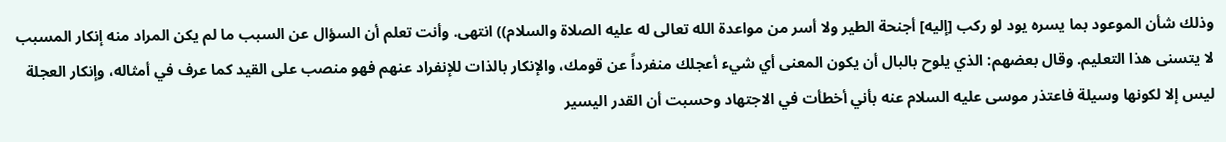وذلك شأن الموعود بما يسره يود لو ركب [إليه] أجنحة الطير ولا أسر من مواعدة الله تعالى له عليه الصلاة والسلام)) انتهى. وأنت تعلم أن السؤال عن السبب ما لم يكن المراد منه إنكار المسبب لا يتسنى هذا التعليم. وقال بعضهم: الذي يلوح بالبال أن يكون المعنى أي شيء أعجلك منفرداً عن قومك، والإنكار بالذات للإنفراد عنهم فهو منصب على القيد كما عرف في أمثاله، وإنكار العجلة ليس إلا لكونها وسيلة فاعتذر موسى عليه السلام عنه بأني أخطأت في الاجتهاد وحسبت أن القدر اليسير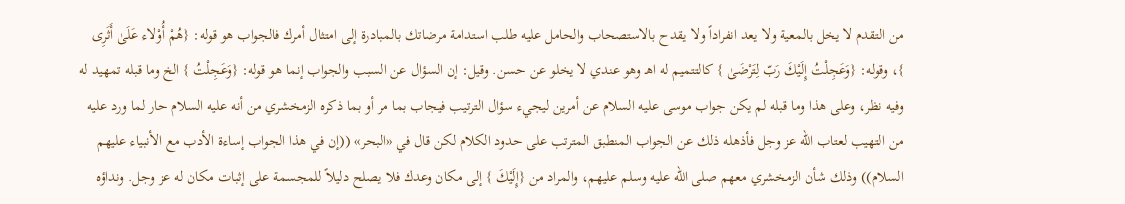من التقدم لا يخل بالمعية ولا يعد انفراداً ولا يقدح بالاستصحاب والحامل عليه طلب استدامة مرضاتك بالمبادرة إلى امتثال أمرك فالجواب هو قوله: {هُمْ أُوْلاء عَلَىٰ أَثَرِى }، وقوله: {وَعَجِلْتُ إِلَيْكَ رَبّ لِتَرْضَىٰ } كالتتميم له اهـ وهو عندي لا يخلو عن حسن. وقيل: إن السؤال عن السبب والجواب إنما هو قوله: {وَعَجِلْتُ } الخ وما قبله تمهيد له وفيه نظر، وعلى هذا وما قبله لم يكن جواب موسى عليه السلام عن أمرين ليجيء سؤال الترتيب فيجاب بما مر أو بما ذكره الزمخشري من أنه عليه السلام حار لما ورد عليه من التهيب لعتاب الله عز وجل فأذهله ذلك عن الجواب المنطبق المترتب على حدود الكلام لكن قال في «البحر» ((إن في هذا الجواب إساءة الأدب مع الأنبياء عليهم السلام)) وذلك شأن الزمخشري معهم صلى الله عليه وسلم عليهم، والمراد من {إِلَيْكَ } إلى مكان وعدك فلا يصلح دليلاً للمجسمة على إثبات مكان له عز وجل. ونداؤه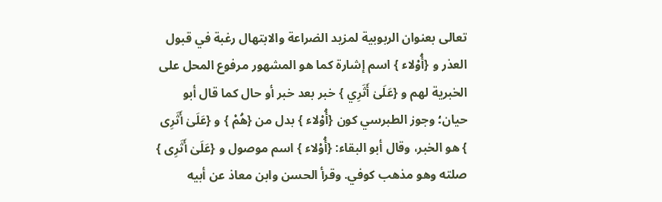تعالى بعنوان الربوبية لمزيد الضراعة والابتهال رغبة في قبول العذر و {أُوْلاء } اسم إشارة كما هو المشهور مرفوع المحل على الخبرية لهم و {عَلَىٰ أَثَرِي } خبر بعد خبر أو حال كما قال أبو حيان؛ وجوز الطبرسي كون {أُوْلاء } بدل من {هُمْ } و {عَلَىٰ أَثَرِى } هو الخبر، وقال أبو البقاء: {أُوْلاء } اسم موصول و {عَلَىٰ أَثَرِى } صلته وهو مذهب كوفي. وقرأ الحسن وابن معاذ عن أبيه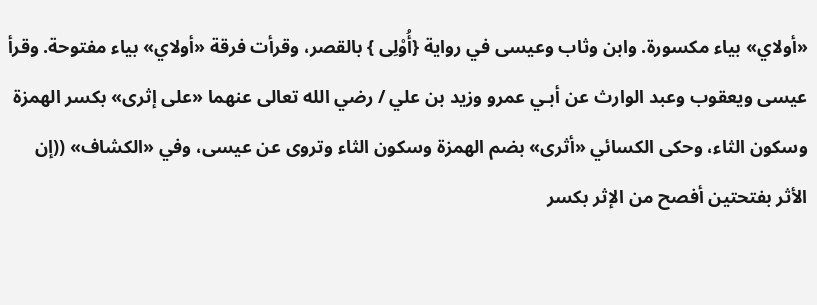«أولاي» بياء مكسورة. وابن وثاب وعيسى في رواية {أُوْلِى } بالقصر، وقرأت فرقة «أولاي» بياء مفتوحة. وقرأ عيسى ويعقوب وعبد الوارث عن أبـي عمرو وزيد بن علي / رضي الله تعالى عنهما «على إثرى» بكسر الهمزة وسكون الثاء، وحكى الكسائي «أثرى» بضم الهمزة وسكون الثاء وتروى عن عيسى، وفي «الكشاف» ((إن الأثر بفتحتين أفصح من الإثر بكسر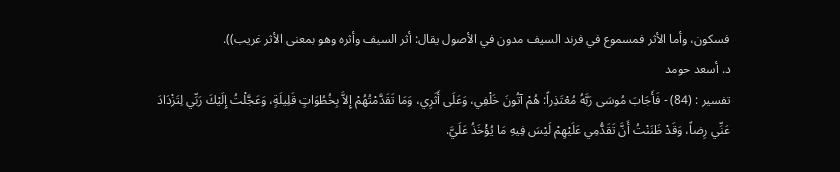فسكون، وأما الأثر فمسموع في فرند السيف مدون في الأصول يقال: أثر السيف وأثره وهو بمعنى الأثر غريب)).
د. أسعد حومد
تفسير : (84) - فَأَجَابَ مُوسَى رَبَّهُ مُعْتَذِراً: هُمْ آتُونَ خَلْفِي، وَعَلَى أَثَرِي، وَمَا تَقَدَّمْتُهُمْ إِلاَّ بِخُطُوَاتٍ قَلِيلَةٍ، وَعَجَّلْتُ إِلَيْكَ رَبِّي لِتَزْدَادَ عَنِّي رِضاً، وَقَدْ ظَنَنْتُ أَنَّ تَقَدُّمِي عَلَيْهِمْ لَيْسَ فِيهِ مَا يُؤْخَذُ عَلَيَّ.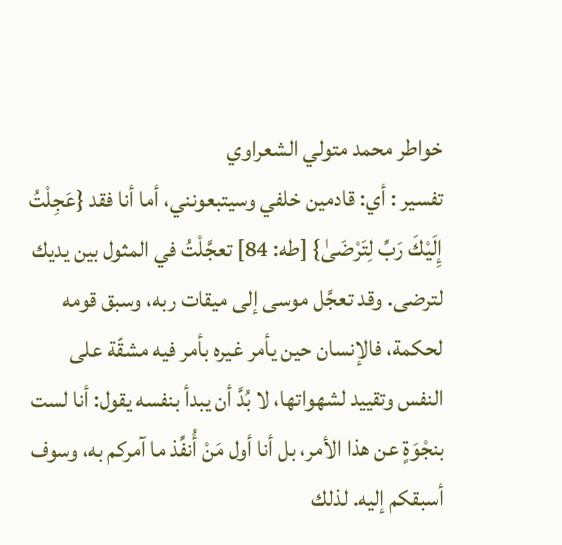خواطر محمد متولي الشعراوي
تفسير : أي: قادمين خلفي وسيتبعونني، أما أنا فقد {عَجِلْتُ إِلَيْكَ رَبِّ لِتَرْضَىٰ} [طه: 84] تعجَّلْتُ في المثول بين يديك لترضى. وقد تعجَّل موسى إلى ميقات ربه، وسبق قومه لحكمة، فالإنسان حين يأمر غيره بأمر فيه مشقّة على النفس وتقييد لشهواتها، لا بُدَّ أن يبدأ بنفسه يقول: أنا لست بنجْوَةٍ عن هذا الأمر، بل أنا أول مَنْ أُنفِّذ ما آمركم به، وسوف أسبقكم إليه. لذلك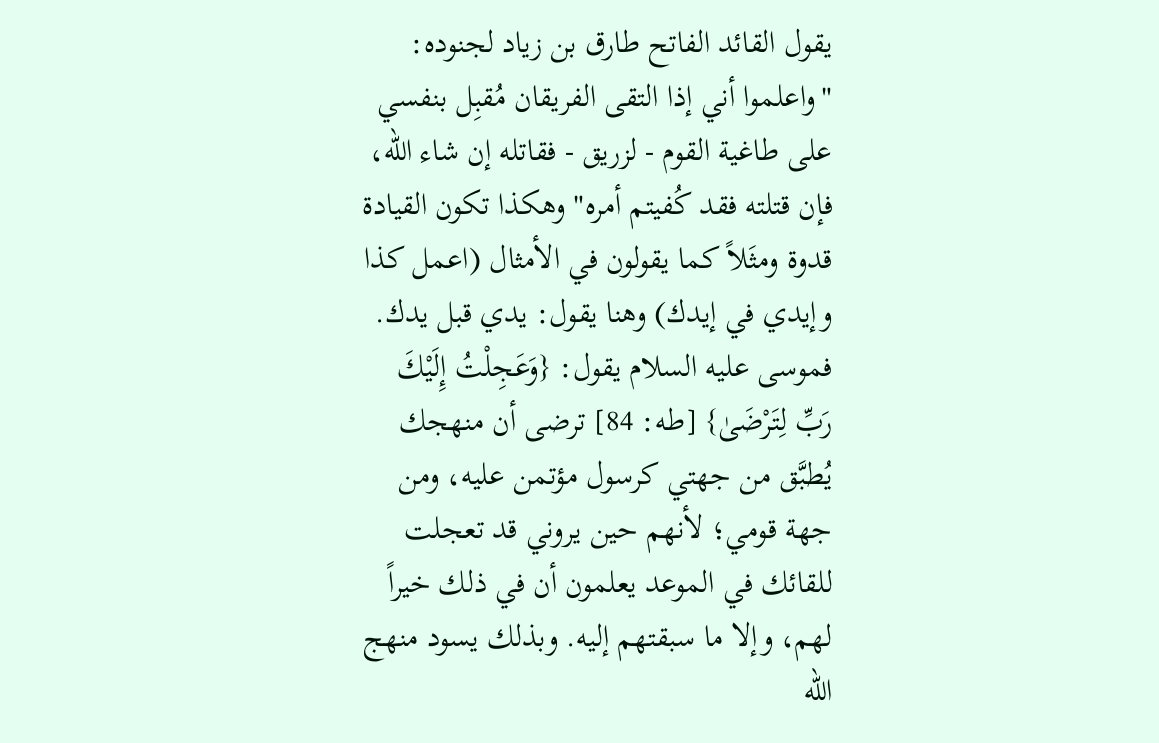يقول القائد الفاتح طارق بن زياد لجنوده: "واعلموا أني إذا التقى الفريقان مُقبِل بنفسي على طاغية القوم - لزريق - فقاتله إن شاء الله، فإن قتلته فقد كُفيتم أمره" وهكذا تكون القيادة قدوة ومثَلاً كما يقولون في الأمثال (اعمل كذا وإيدي في إيدك) وهنا يقول: يدي قبل يدك. فموسى عليه السلام يقول: {وَعَجِلْتُ إِلَيْكَ رَبِّ لِتَرْضَىٰ} [طه: 84] ترضى أن منهجك يُطبَّق من جهتي كرسول مؤتمن عليه، ومن جهة قومي؛ لأنهم حين يروني قد تعجلت للقائك في الموعد يعلمون أن في ذلك خيراً لهم، وإلا ما سبقتهم إليه. وبذلك يسود منهج الله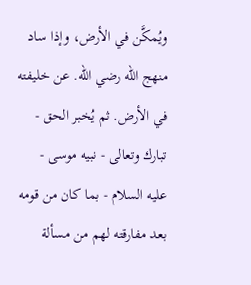ويُمكَّن في الأرض، وإذا ساد منهج الله رضي الله. عن خليفته في الأرض. ثم يُخبر الحق - تبارك وتعالى - نبيه موسى - عليه السلام - بما كان من قومه بعد مفارقته لهم من مسألة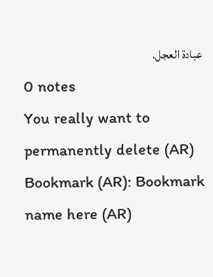عبادة العجل.
0 notes
You really want to permanently delete (AR) Bookmark (AR): Bookmark name here (AR)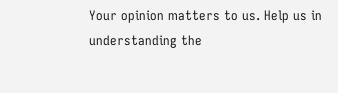Your opinion matters to us. Help us in understanding the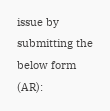issue by submitting the below form (AR):